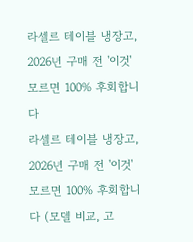라셀르 테이블 냉장고, 2026년 구매 전 '이것' 모르면 100% 후회합니다
라셀르 테이블 냉장고, 2026년 구매 전 '이것' 모르면 100% 후회합니다 (모델 비교, 고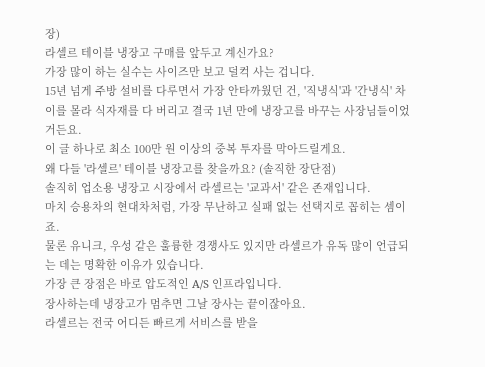장)
라셀르 테이블 냉장고 구매를 앞두고 계신가요?
가장 많이 하는 실수는 사이즈만 보고 덜컥 사는 겁니다.
15년 넘게 주방 설비를 다루면서 가장 안타까웠던 건, '직냉식'과 '간냉식' 차이를 몰라 식자재를 다 버리고 결국 1년 만에 냉장고를 바꾸는 사장님들이었거든요.
이 글 하나로 최소 100만 원 이상의 중복 투자를 막아드릴게요.
왜 다들 '라셀르' 테이블 냉장고를 찾을까요? (솔직한 장단점)
솔직히 업소용 냉장고 시장에서 라셀르는 '교과서' 같은 존재입니다.
마치 승용차의 현대차처럼, 가장 무난하고 실패 없는 선택지로 꼽히는 셈이죠.
물론 유니크, 우성 같은 훌륭한 경쟁사도 있지만 라셀르가 유독 많이 언급되는 데는 명확한 이유가 있습니다.
가장 큰 장점은 바로 압도적인 A/S 인프라입니다.
장사하는데 냉장고가 멈추면 그날 장사는 끝이잖아요.
라셀르는 전국 어디든 빠르게 서비스를 받을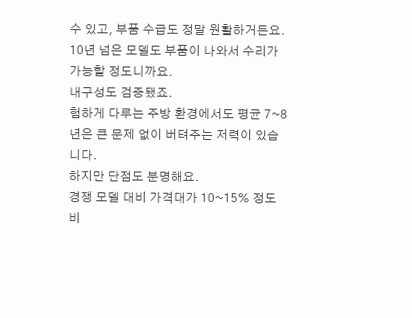수 있고, 부품 수급도 정말 원활하거든요.
10년 넘은 모델도 부품이 나와서 수리가 가능할 정도니까요.
내구성도 검증됐죠.
험하게 다루는 주방 환경에서도 평균 7~8년은 큰 문제 없이 버텨주는 저력이 있습니다.
하지만 단점도 분명해요.
경쟁 모델 대비 가격대가 10~15% 정도 비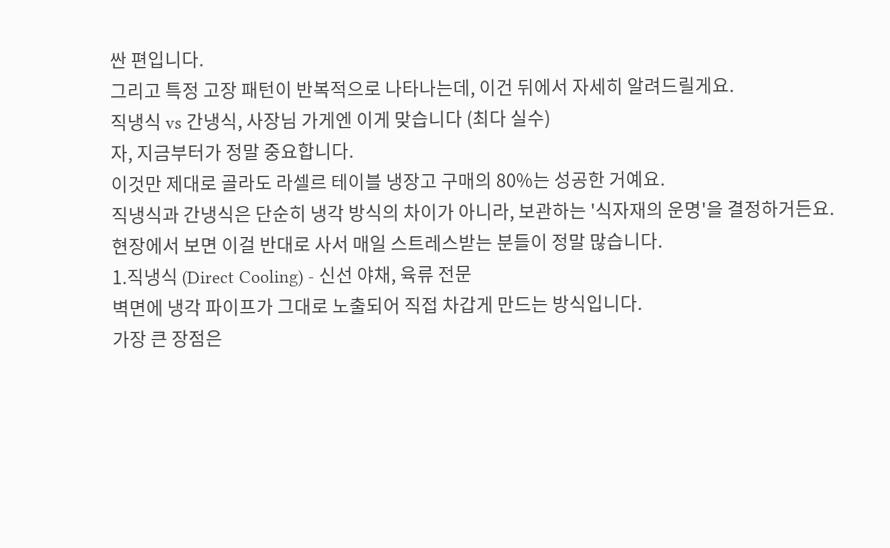싼 편입니다.
그리고 특정 고장 패턴이 반복적으로 나타나는데, 이건 뒤에서 자세히 알려드릴게요.
직냉식 vs 간냉식, 사장님 가게엔 이게 맞습니다 (최다 실수)
자, 지금부터가 정말 중요합니다.
이것만 제대로 골라도 라셀르 테이블 냉장고 구매의 80%는 성공한 거예요.
직냉식과 간냉식은 단순히 냉각 방식의 차이가 아니라, 보관하는 '식자재의 운명'을 결정하거든요.
현장에서 보면 이걸 반대로 사서 매일 스트레스받는 분들이 정말 많습니다.
1.직냉식 (Direct Cooling) - 신선 야채, 육류 전문
벽면에 냉각 파이프가 그대로 노출되어 직접 차갑게 만드는 방식입니다.
가장 큰 장점은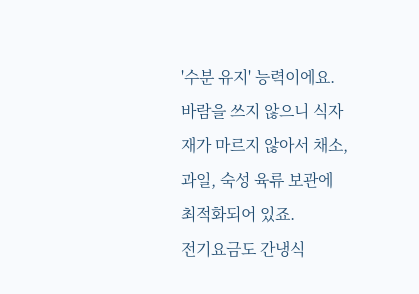'수분 유지' 능력이에요.
바람을 쓰지 않으니 식자재가 마르지 않아서 채소, 과일, 숙성 육류 보관에 최적화되어 있죠.
전기요금도 간냉식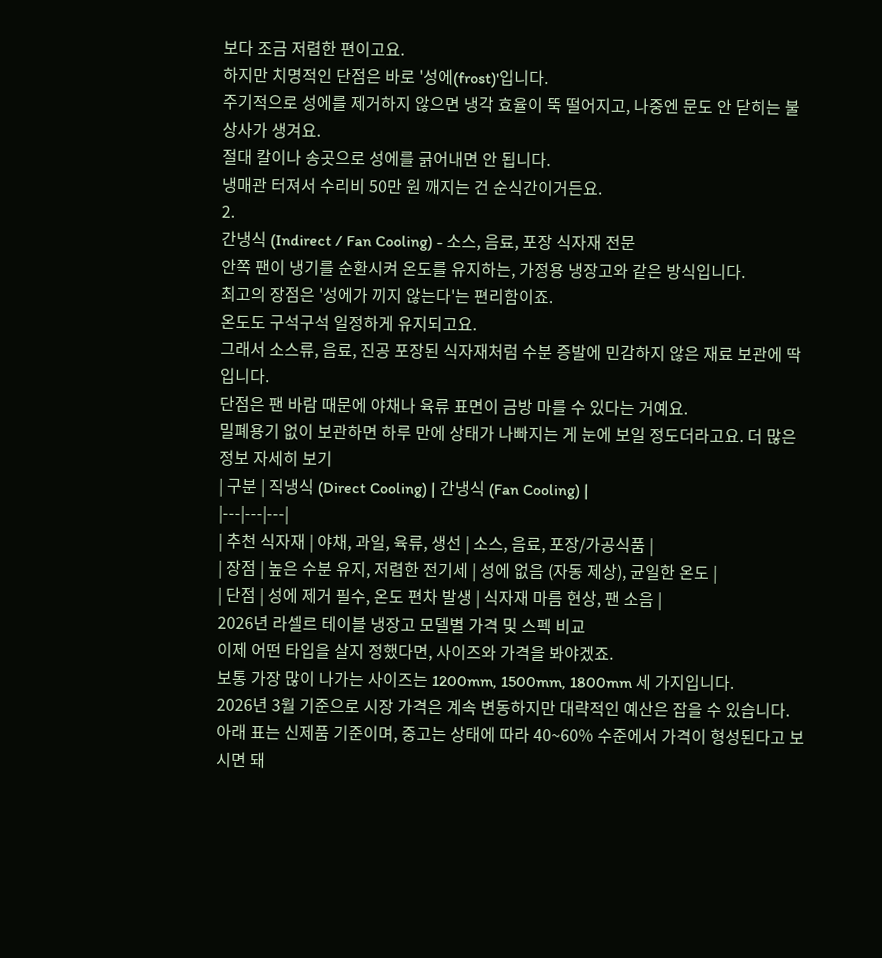보다 조금 저렴한 편이고요.
하지만 치명적인 단점은 바로 '성에(frost)'입니다.
주기적으로 성에를 제거하지 않으면 냉각 효율이 뚝 떨어지고, 나중엔 문도 안 닫히는 불상사가 생겨요.
절대 칼이나 송곳으로 성에를 긁어내면 안 됩니다.
냉매관 터져서 수리비 50만 원 깨지는 건 순식간이거든요.
2.
간냉식 (Indirect / Fan Cooling) - 소스, 음료, 포장 식자재 전문
안쪽 팬이 냉기를 순환시켜 온도를 유지하는, 가정용 냉장고와 같은 방식입니다.
최고의 장점은 '성에가 끼지 않는다'는 편리함이죠.
온도도 구석구석 일정하게 유지되고요.
그래서 소스류, 음료, 진공 포장된 식자재처럼 수분 증발에 민감하지 않은 재료 보관에 딱입니다.
단점은 팬 바람 때문에 야채나 육류 표면이 금방 마를 수 있다는 거예요.
밀폐용기 없이 보관하면 하루 만에 상태가 나빠지는 게 눈에 보일 정도더라고요. 더 많은 정보 자세히 보기
| 구분 | 직냉식 (Direct Cooling) | 간냉식 (Fan Cooling) |
|---|---|---|
| 추천 식자재 | 야채, 과일, 육류, 생선 | 소스, 음료, 포장/가공식품 |
| 장점 | 높은 수분 유지, 저렴한 전기세 | 성에 없음 (자동 제상), 균일한 온도 |
| 단점 | 성에 제거 필수, 온도 편차 발생 | 식자재 마름 현상, 팬 소음 |
2026년 라셀르 테이블 냉장고 모델별 가격 및 스펙 비교
이제 어떤 타입을 살지 정했다면, 사이즈와 가격을 봐야겠죠.
보통 가장 많이 나가는 사이즈는 1200mm, 1500mm, 1800mm 세 가지입니다.
2026년 3월 기준으로 시장 가격은 계속 변동하지만 대략적인 예산은 잡을 수 있습니다.
아래 표는 신제품 기준이며, 중고는 상태에 따라 40~60% 수준에서 가격이 형성된다고 보시면 돼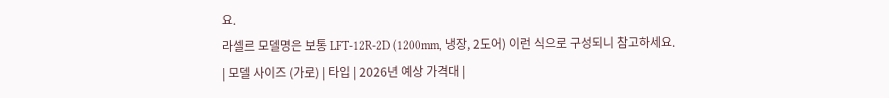요.
라셀르 모델명은 보통 LFT-12R-2D (1200mm, 냉장, 2도어) 이런 식으로 구성되니 참고하세요.
| 모델 사이즈 (가로) | 타입 | 2026년 예상 가격대 |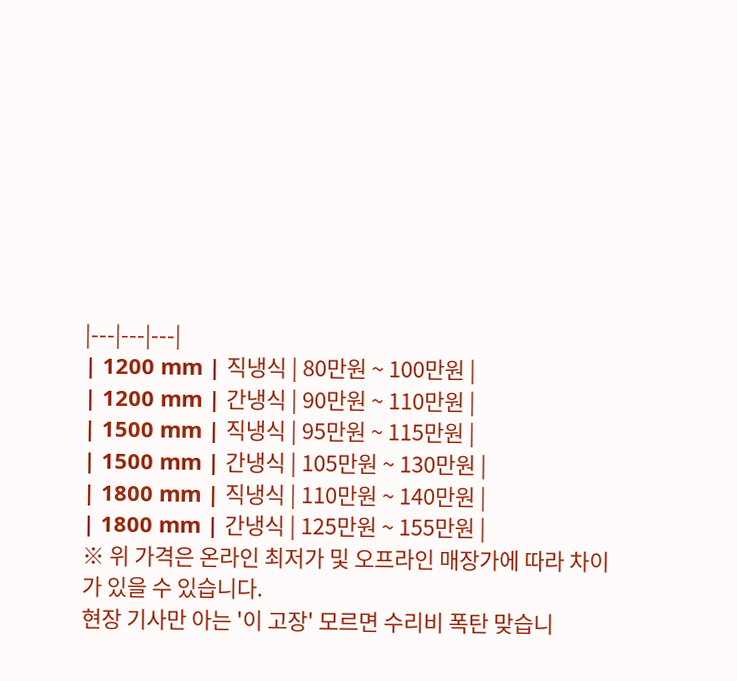|---|---|---|
| 1200 mm | 직냉식 | 80만원 ~ 100만원 |
| 1200 mm | 간냉식 | 90만원 ~ 110만원 |
| 1500 mm | 직냉식 | 95만원 ~ 115만원 |
| 1500 mm | 간냉식 | 105만원 ~ 130만원 |
| 1800 mm | 직냉식 | 110만원 ~ 140만원 |
| 1800 mm | 간냉식 | 125만원 ~ 155만원 |
※ 위 가격은 온라인 최저가 및 오프라인 매장가에 따라 차이가 있을 수 있습니다.
현장 기사만 아는 '이 고장' 모르면 수리비 폭탄 맞습니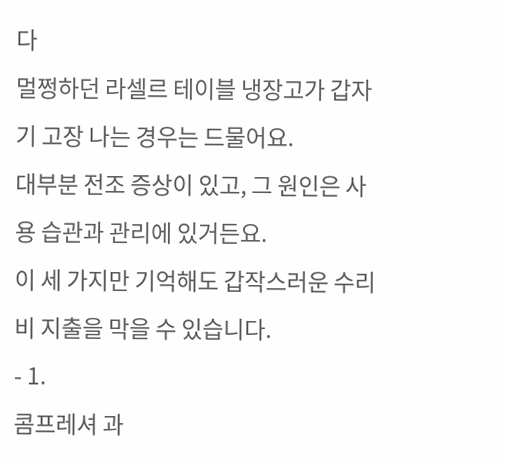다
멀쩡하던 라셀르 테이블 냉장고가 갑자기 고장 나는 경우는 드물어요.
대부분 전조 증상이 있고, 그 원인은 사용 습관과 관리에 있거든요.
이 세 가지만 기억해도 갑작스러운 수리비 지출을 막을 수 있습니다.
- 1.
콤프레셔 과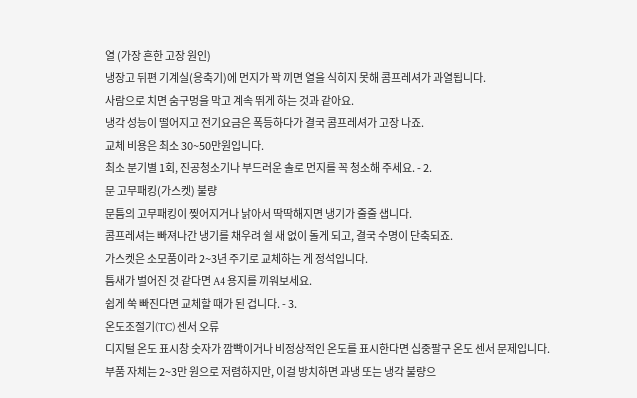열 (가장 흔한 고장 원인)
냉장고 뒤편 기계실(응축기)에 먼지가 꽉 끼면 열을 식히지 못해 콤프레셔가 과열됩니다.
사람으로 치면 숨구멍을 막고 계속 뛰게 하는 것과 같아요.
냉각 성능이 떨어지고 전기요금은 폭등하다가 결국 콤프레셔가 고장 나죠.
교체 비용은 최소 30~50만원입니다.
최소 분기별 1회, 진공청소기나 부드러운 솔로 먼지를 꼭 청소해 주세요. - 2.
문 고무패킹(가스켓) 불량
문틈의 고무패킹이 찢어지거나 낡아서 딱딱해지면 냉기가 줄줄 샙니다.
콤프레셔는 빠져나간 냉기를 채우려 쉴 새 없이 돌게 되고, 결국 수명이 단축되죠.
가스켓은 소모품이라 2~3년 주기로 교체하는 게 정석입니다.
틈새가 벌어진 것 같다면 A4 용지를 끼워보세요.
쉽게 쑥 빠진다면 교체할 때가 된 겁니다. - 3.
온도조절기(TC) 센서 오류
디지털 온도 표시창 숫자가 깜빡이거나 비정상적인 온도를 표시한다면 십중팔구 온도 센서 문제입니다.
부품 자체는 2~3만 원으로 저렴하지만, 이걸 방치하면 과냉 또는 냉각 불량으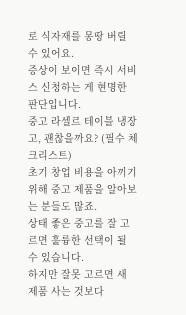로 식자재를 몽땅 버릴 수 있어요.
증상이 보이면 즉시 서비스 신청하는 게 현명한 판단입니다.
중고 라셀르 테이블 냉장고, 괜찮을까요? (필수 체크리스트)
초기 창업 비용을 아끼기 위해 중고 제품을 알아보는 분들도 많죠.
상태 좋은 중고를 잘 고르면 훌륭한 선택이 될 수 있습니다.
하지만 잘못 고르면 새 제품 사는 것보다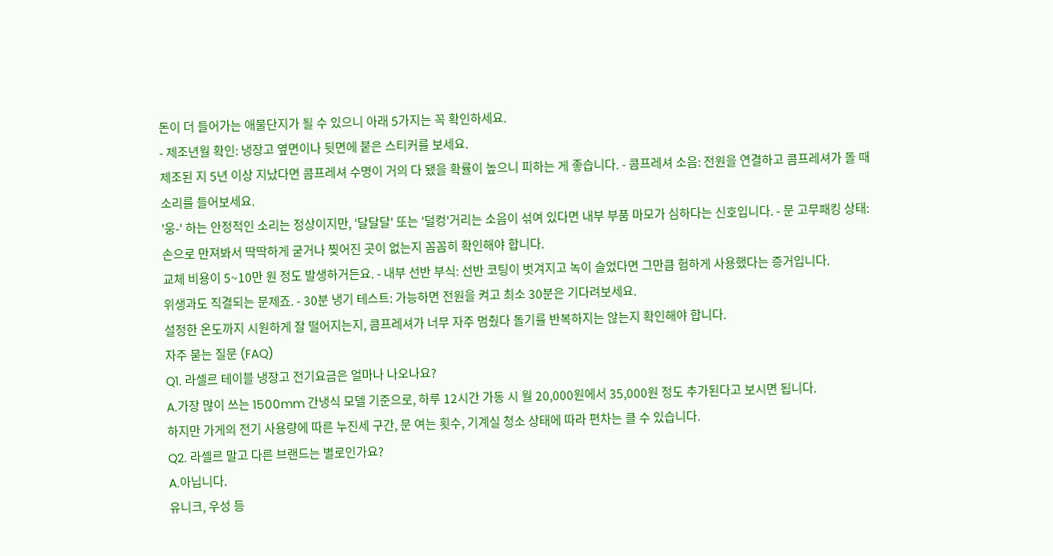돈이 더 들어가는 애물단지가 될 수 있으니 아래 5가지는 꼭 확인하세요.
- 제조년월 확인: 냉장고 옆면이나 뒷면에 붙은 스티커를 보세요.
제조된 지 5년 이상 지났다면 콤프레셔 수명이 거의 다 됐을 확률이 높으니 피하는 게 좋습니다. - 콤프레셔 소음: 전원을 연결하고 콤프레셔가 돌 때 소리를 들어보세요.
'웅-' 하는 안정적인 소리는 정상이지만, '달달달' 또는 '덜컹'거리는 소음이 섞여 있다면 내부 부품 마모가 심하다는 신호입니다. - 문 고무패킹 상태: 손으로 만져봐서 딱딱하게 굳거나 찢어진 곳이 없는지 꼼꼼히 확인해야 합니다.
교체 비용이 5~10만 원 정도 발생하거든요. - 내부 선반 부식: 선반 코팅이 벗겨지고 녹이 슬었다면 그만큼 험하게 사용했다는 증거입니다.
위생과도 직결되는 문제죠. - 30분 냉기 테스트: 가능하면 전원을 켜고 최소 30분은 기다려보세요.
설정한 온도까지 시원하게 잘 떨어지는지, 콤프레셔가 너무 자주 멈췄다 돌기를 반복하지는 않는지 확인해야 합니다.
자주 묻는 질문 (FAQ)
Q1. 라셀르 테이블 냉장고 전기요금은 얼마나 나오나요?
A.가장 많이 쓰는 1500mm 간냉식 모델 기준으로, 하루 12시간 가동 시 월 20,000원에서 35,000원 정도 추가된다고 보시면 됩니다.
하지만 가게의 전기 사용량에 따른 누진세 구간, 문 여는 횟수, 기계실 청소 상태에 따라 편차는 클 수 있습니다.
Q2. 라셀르 말고 다른 브랜드는 별로인가요?
A.아닙니다.
유니크, 우성 등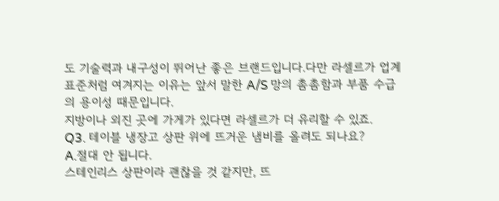도 기술력과 내구성이 뛰어난 좋은 브랜드입니다.다만 라셀르가 업계 표준처럼 여겨지는 이유는 앞서 말한 A/S 망의 촘촘함과 부품 수급의 용이성 때문입니다.
지방이나 외진 곳에 가게가 있다면 라셀르가 더 유리할 수 있죠.
Q3. 테이블 냉장고 상판 위에 뜨거운 냄비를 올려도 되나요?
A.절대 안 됩니다.
스테인리스 상판이라 괜찮을 것 같지만, 뜨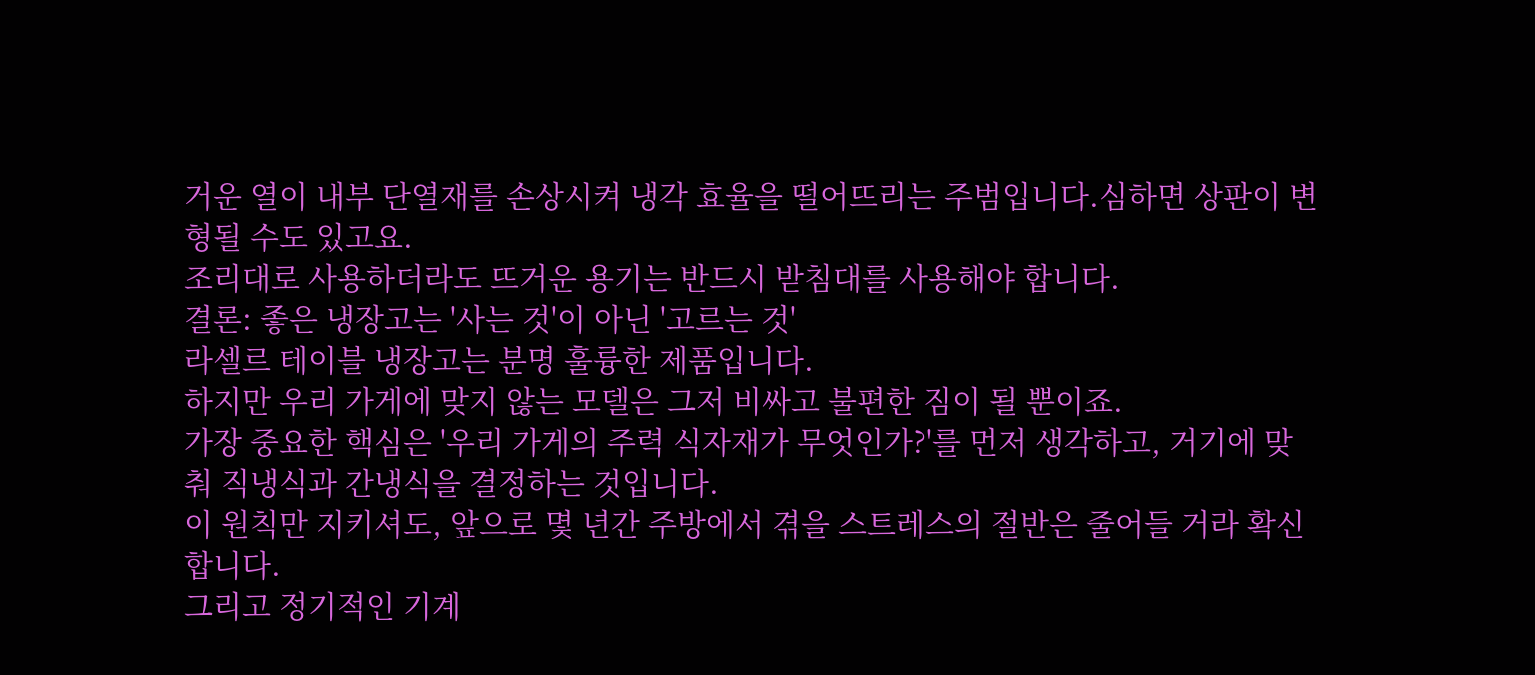거운 열이 내부 단열재를 손상시켜 냉각 효율을 떨어뜨리는 주범입니다.심하면 상판이 변형될 수도 있고요.
조리대로 사용하더라도 뜨거운 용기는 반드시 받침대를 사용해야 합니다.
결론: 좋은 냉장고는 '사는 것'이 아닌 '고르는 것'
라셀르 테이블 냉장고는 분명 훌륭한 제품입니다.
하지만 우리 가게에 맞지 않는 모델은 그저 비싸고 불편한 짐이 될 뿐이죠.
가장 중요한 핵심은 '우리 가게의 주력 식자재가 무엇인가?'를 먼저 생각하고, 거기에 맞춰 직냉식과 간냉식을 결정하는 것입니다.
이 원칙만 지키셔도, 앞으로 몇 년간 주방에서 겪을 스트레스의 절반은 줄어들 거라 확신합니다.
그리고 정기적인 기계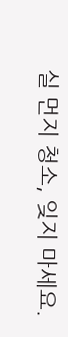실 먼지 청소, 잊지 마세요.